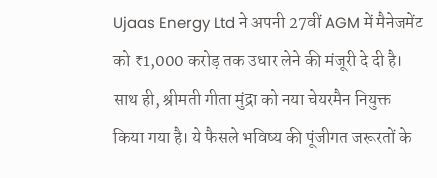Ujaas Energy Ltd ने अपनी 27वीं AGM में मैनेजमेंट को ₹1,000 करोड़ तक उधार लेने की मंजूरी दे दी है। साथ ही, श्रीमती गीता मुंद्रा को नया चेयरमैन नियुक्त किया गया है। ये फैसले भविष्य की पूंजीगत जरूरतों के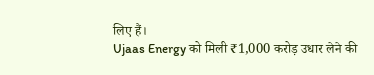लिए हैं।
Ujaas Energy को मिली ₹1,000 करोड़ उधार लेने की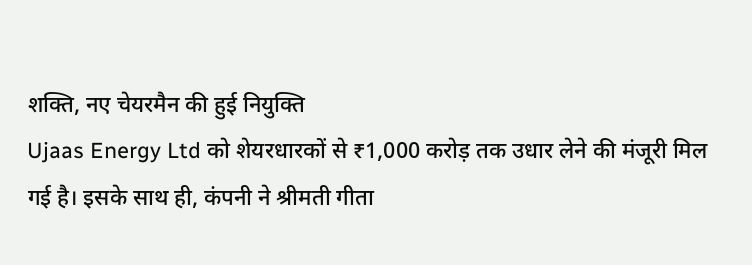शक्ति, नए चेयरमैन की हुई नियुक्ति
Ujaas Energy Ltd को शेयरधारकों से ₹1,000 करोड़ तक उधार लेने की मंजूरी मिल गई है। इसके साथ ही, कंपनी ने श्रीमती गीता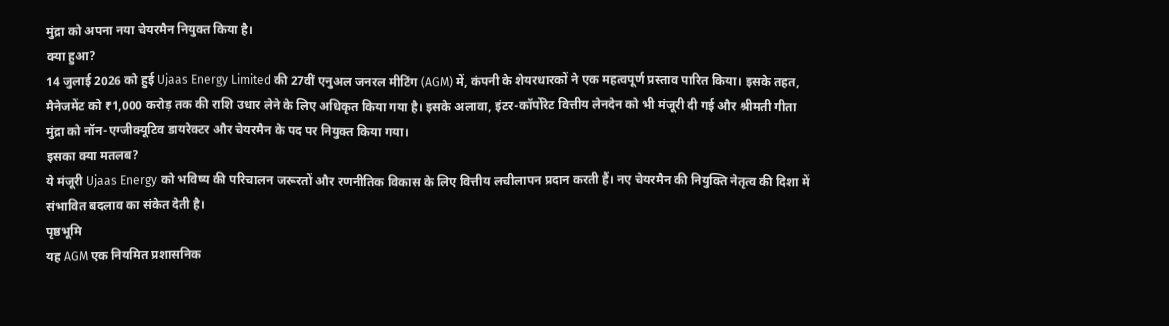मुंद्रा को अपना नया चेयरमैन नियुक्त किया है।
क्या हुआ?
14 जुलाई 2026 को हुई Ujaas Energy Limited की 27वीं एनुअल जनरल मीटिंग (AGM) में, कंपनी के शेयरधारकों ने एक महत्वपूर्ण प्रस्ताव पारित किया। इसके तहत, मैनेजमेंट को ₹1,000 करोड़ तक की राशि उधार लेने के लिए अधिकृत किया गया है। इसके अलावा, इंटर-कॉर्पोरेट वित्तीय लेनदेन को भी मंजूरी दी गई और श्रीमती गीता मुंद्रा को नॉन-एग्जीक्यूटिव डायरेक्टर और चेयरमैन के पद पर नियुक्त किया गया।
इसका क्या मतलब?
ये मंजूरी Ujaas Energy को भविष्य की परिचालन जरूरतों और रणनीतिक विकास के लिए वित्तीय लचीलापन प्रदान करती हैं। नए चेयरमैन की नियुक्ति नेतृत्व की दिशा में संभावित बदलाव का संकेत देती है।
पृष्ठभूमि
यह AGM एक नियमित प्रशासनिक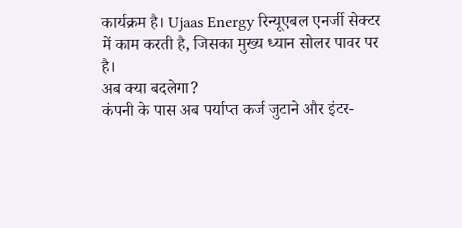कार्यक्रम है। Ujaas Energy रिन्यूएबल एनर्जी सेक्टर में काम करती है, जिसका मुख्य ध्यान सोलर पावर पर है।
अब क्या बदलेगा?
कंपनी के पास अब पर्याप्त कर्ज जुटाने और इंटर-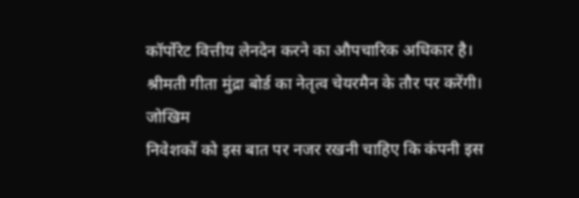कॉर्पोरेट वित्तीय लेनदेन करने का औपचारिक अधिकार है। श्रीमती गीता मुंद्रा बोर्ड का नेतृत्व चेयरमैन के तौर पर करेंगी।
जोखिम
निवेशकों को इस बात पर नजर रखनी चाहिए कि कंपनी इस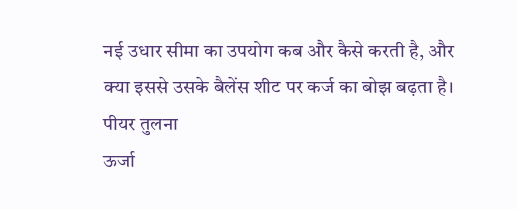नई उधार सीमा का उपयोग कब और कैसे करती है, और क्या इससे उसके बैलेंस शीट पर कर्ज का बोझ बढ़ता है।
पीयर तुलना
ऊर्जा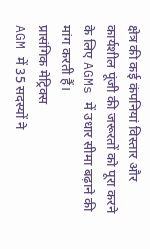क्षेत्र की कई कंपनियां विस्तार और कार्यशील पूंजी की जरूरतों को पूरा करने के लिए AGMs में उधार सीमा बढ़ाने की मांग करती हैं।
प्रासंगिक मेट्रिक्स
AGM में 35 सदस्यों ने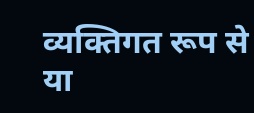व्यक्तिगत रूप से या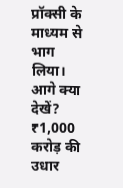प्रॉक्सी के माध्यम से भाग लिया।
आगे क्या देखें?
₹1,000 करोड़ की उधार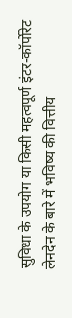सुविधा के उपयोग या किसी महत्वपूर्ण इंटर-कॉर्पोरेट लेनदेन के बारे में भविष्य की वित्तीय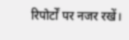रिपोर्टों पर नजर रखें।